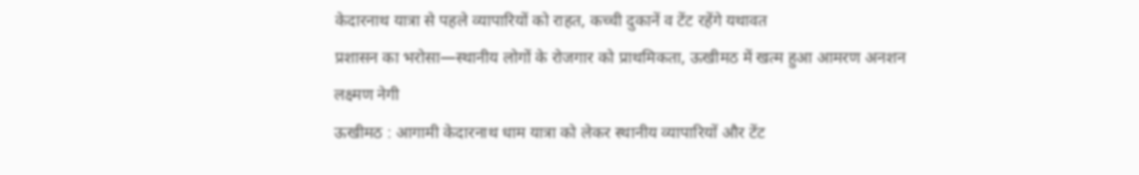केदारनाथ यात्रा से पहले व्यापारियों को राहत, कच्ची दुकानें व टेंट रहेंगे यथावत
प्रशासन का भरोसा—स्थानीय लोगों के रोजगार को प्राथमिकता, ऊखीमठ में खत्म हुआ आमरण अनशन
लक्ष्मण नेगी
ऊखीमठ : आगामी केदारनाथ धाम यात्रा को लेकर स्थानीय व्यापारियों और टेंट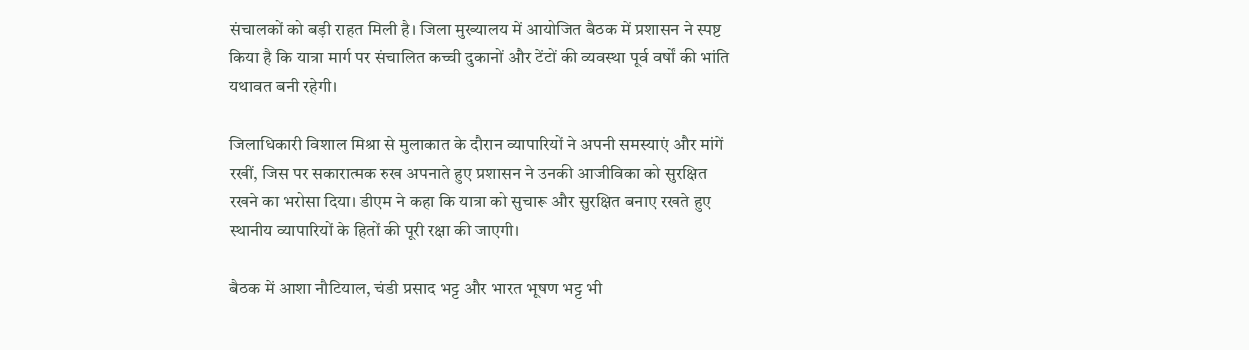संचालकों को बड़ी राहत मिली है। जिला मुख्यालय में आयोजित बैठक में प्रशासन ने स्पष्ट किया है कि यात्रा मार्ग पर संचालित कच्ची दुकानों और टेंटों की व्यवस्था पूर्व वर्षों की भांति यथावत बनी रहेगी।

जिलाधिकारी विशाल मिश्रा से मुलाकात के दौरान व्यापारियों ने अपनी समस्याएं और मांगें रखीं, जिस पर सकारात्मक रुख अपनाते हुए प्रशासन ने उनकी आजीविका को सुरक्षित रखने का भरोसा दिया। डीएम ने कहा कि यात्रा को सुचारू और सुरक्षित बनाए रखते हुए स्थानीय व्यापारियों के हितों की पूरी रक्षा की जाएगी।

बैठक में आशा नौटियाल, चंडी प्रसाद भट्ट और भारत भूषण भट्ट भी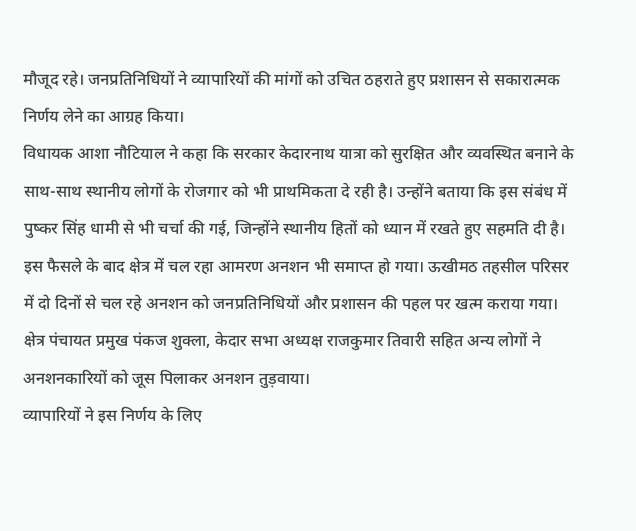मौजूद रहे। जनप्रतिनिधियों ने व्यापारियों की मांगों को उचित ठहराते हुए प्रशासन से सकारात्मक निर्णय लेने का आग्रह किया।
विधायक आशा नौटियाल ने कहा कि सरकार केदारनाथ यात्रा को सुरक्षित और व्यवस्थित बनाने के साथ-साथ स्थानीय लोगों के रोजगार को भी प्राथमिकता दे रही है। उन्होंने बताया कि इस संबंध में पुष्कर सिंह धामी से भी चर्चा की गई, जिन्होंने स्थानीय हितों को ध्यान में रखते हुए सहमति दी है।
इस फैसले के बाद क्षेत्र में चल रहा आमरण अनशन भी समाप्त हो गया। ऊखीमठ तहसील परिसर में दो दिनों से चल रहे अनशन को जनप्रतिनिधियों और प्रशासन की पहल पर खत्म कराया गया। क्षेत्र पंचायत प्रमुख पंकज शुक्ला, केदार सभा अध्यक्ष राजकुमार तिवारी सहित अन्य लोगों ने अनशनकारियों को जूस पिलाकर अनशन तुड़वाया।
व्यापारियों ने इस निर्णय के लिए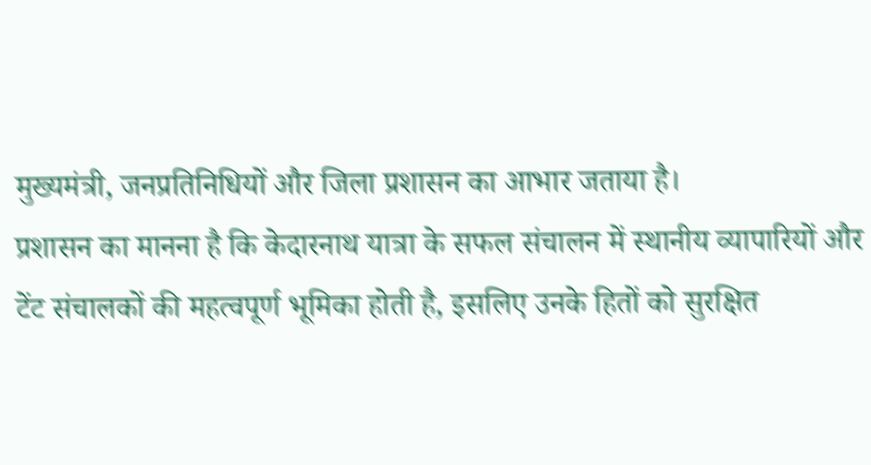मुख्यमंत्री, जनप्रतिनिधियों और जिला प्रशासन का आभार जताया है।
प्रशासन का मानना है कि केदारनाथ यात्रा के सफल संचालन में स्थानीय व्यापारियों और टेंट संचालकों की महत्वपूर्ण भूमिका होती है, इसलिए उनके हितों को सुरक्षित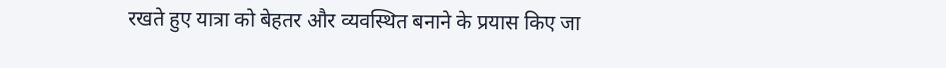रखते हुए यात्रा को बेहतर और व्यवस्थित बनाने के प्रयास किए जा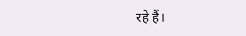रहे हैं।